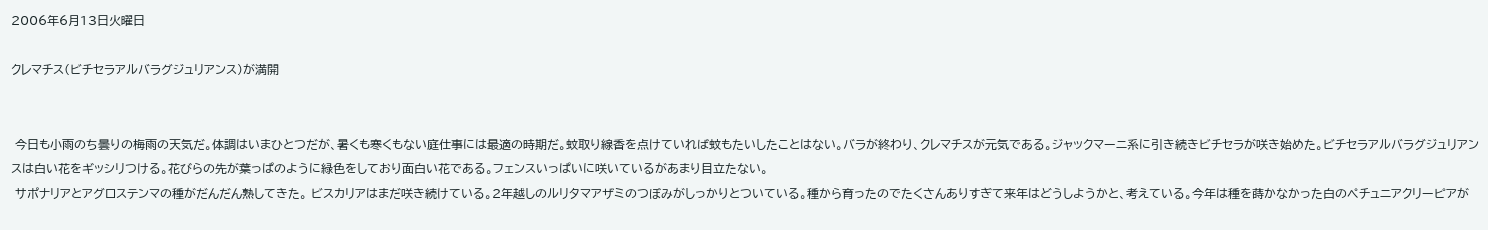2006年6月13日火曜日

クレマチス(ビチセラアルバラグジュリアンス)が満開


 今日も小雨のち曇りの梅雨の天気だ。体調はいまひとつだが、暑くも寒くもない庭仕事には最適の時期だ。蚊取り線香を点けていれば蚊もたいしたことはない。バラが終わり、クレマチスが元気である。ジャックマーニ系に引き続きビチセラが咲き始めた。ビチセラアルバラグジュリアンスは白い花をギッシリつける。花びらの先が葉っぱのように緑色をしており面白い花である。フェンスいっぱいに咲いているがあまり目立たない。
 サポナリアとアグロステンマの種がだんだん熟してきた。 ビスカリアはまだ咲き続けている。2年越しのルリタマアザミのつぼみがしっかりとついている。種から育ったのでたくさんありすぎて来年はどうしようかと、考えている。今年は種を蒔かなかった白のペチュニアクリーピアが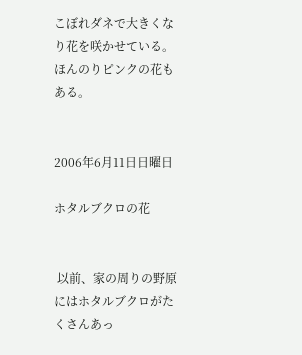こぼれダネで大きくなり花を咲かせている。ほんのりピンクの花もある。


2006年6月11日日曜日

ホタルブクロの花


 以前、家の周りの野原にはホタルブクロがたくさんあっ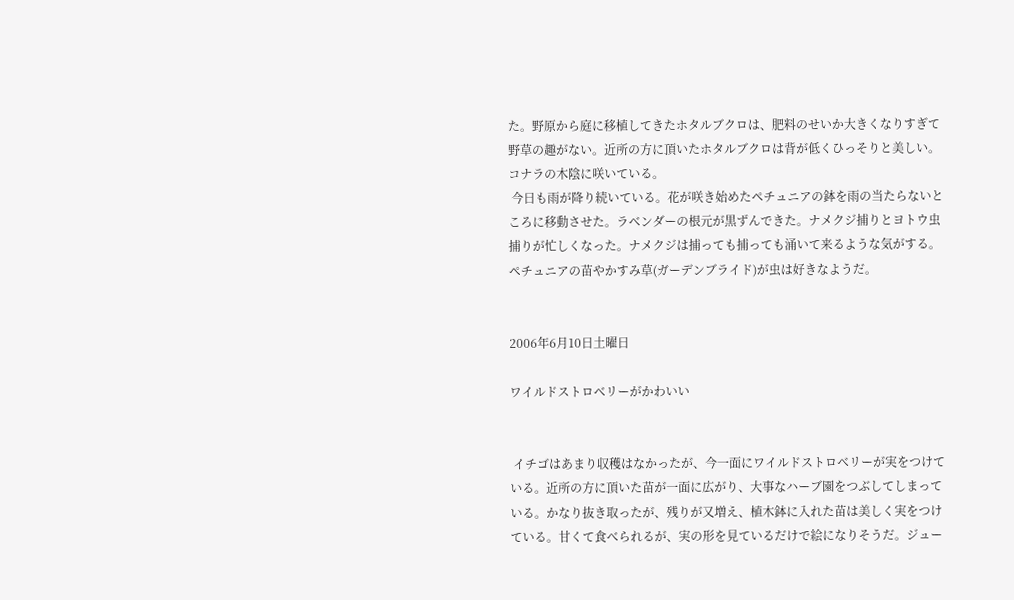た。野原から庭に移植してきたホタルブクロは、肥料のせいか大きくなりすぎて野草の趣がない。近所の方に頂いたホタルブクロは背が低くひっそりと美しい。コナラの木陰に咲いている。
 今日も雨が降り続いている。花が咲き始めたペチュニアの鉢を雨の当たらないところに移動させた。ラベンダーの根元が黒ずんできた。ナメクジ捕りとヨトウ虫捕りが忙しくなった。ナメクジは捕っても捕っても涌いて来るような気がする。ペチュニアの苗やかすみ草(ガーデンブライド)が虫は好きなようだ。


2006年6月10日土曜日

ワイルドストロベリーがかわいい


 イチゴはあまり収穫はなかったが、今一面にワイルドストロベリーが実をつけている。近所の方に頂いた苗が一面に広がり、大事なハーブ園をつぶしてしまっている。かなり抜き取ったが、残りが又増え、植木鉢に入れた苗は美しく実をつけている。甘くて食べられるが、実の形を見ているだけで絵になりそうだ。ジュー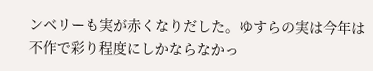ンベリーも実が赤くなりだした。ゆすらの実は今年は不作で彩り程度にしかならなかっ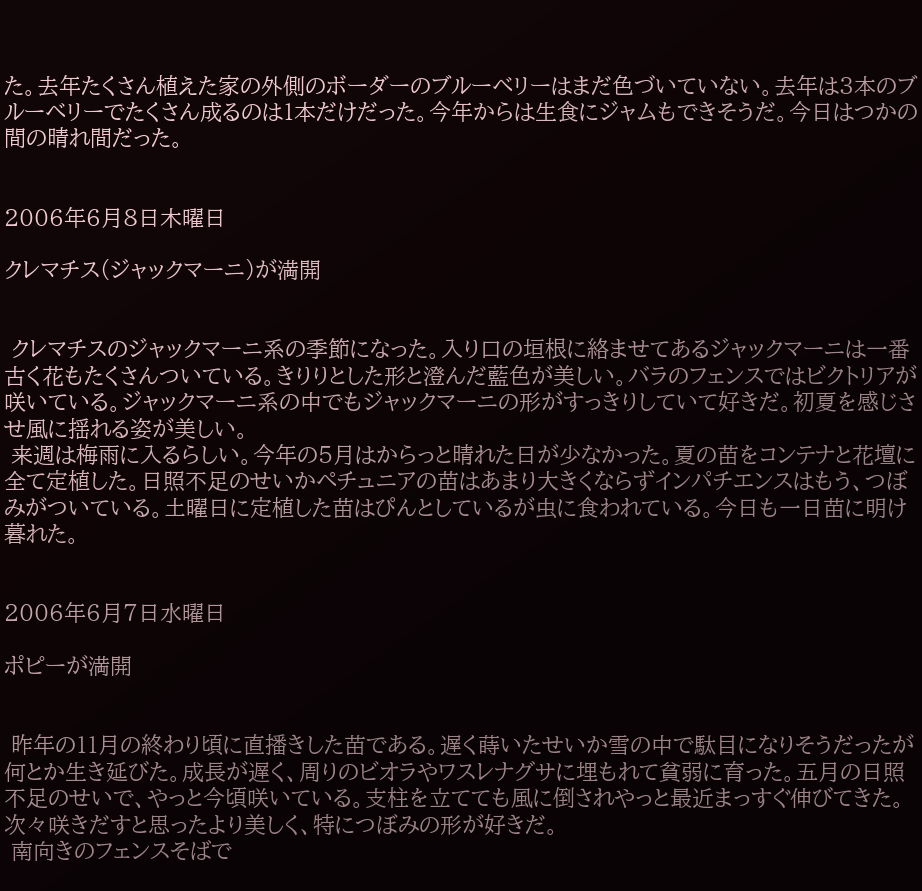た。去年たくさん植えた家の外側のボーダーのブルーベリーはまだ色づいていない。去年は3本のブルーベリーでたくさん成るのは1本だけだった。今年からは生食にジャムもできそうだ。今日はつかの間の晴れ間だった。


2006年6月8日木曜日

クレマチス(ジャックマーニ)が満開


 クレマチスのジャックマーニ系の季節になった。入り口の垣根に絡ませてあるジャックマーニは一番古く花もたくさんついている。きりりとした形と澄んだ藍色が美しい。バラのフェンスではビクトリアが咲いている。ジャックマーニ系の中でもジャックマーニの形がすっきりしていて好きだ。初夏を感じさせ風に揺れる姿が美しい。
 来週は梅雨に入るらしい。今年の5月はからっと晴れた日が少なかった。夏の苗をコンテナと花壇に全て定植した。日照不足のせいかペチュニアの苗はあまり大きくならずインパチエンスはもう、つぼみがついている。土曜日に定植した苗はぴんとしているが虫に食われている。今日も一日苗に明け暮れた。


2006年6月7日水曜日

ポピーが満開


 昨年の11月の終わり頃に直播きした苗である。遅く蒔いたせいか雪の中で駄目になりそうだったが何とか生き延びた。成長が遅く、周りのビオラやワスレナグサに埋もれて貧弱に育った。五月の日照不足のせいで、やっと今頃咲いている。支柱を立てても風に倒されやっと最近まっすぐ伸びてきた。次々咲きだすと思ったより美しく、特につぼみの形が好きだ。
 南向きのフェンスそばで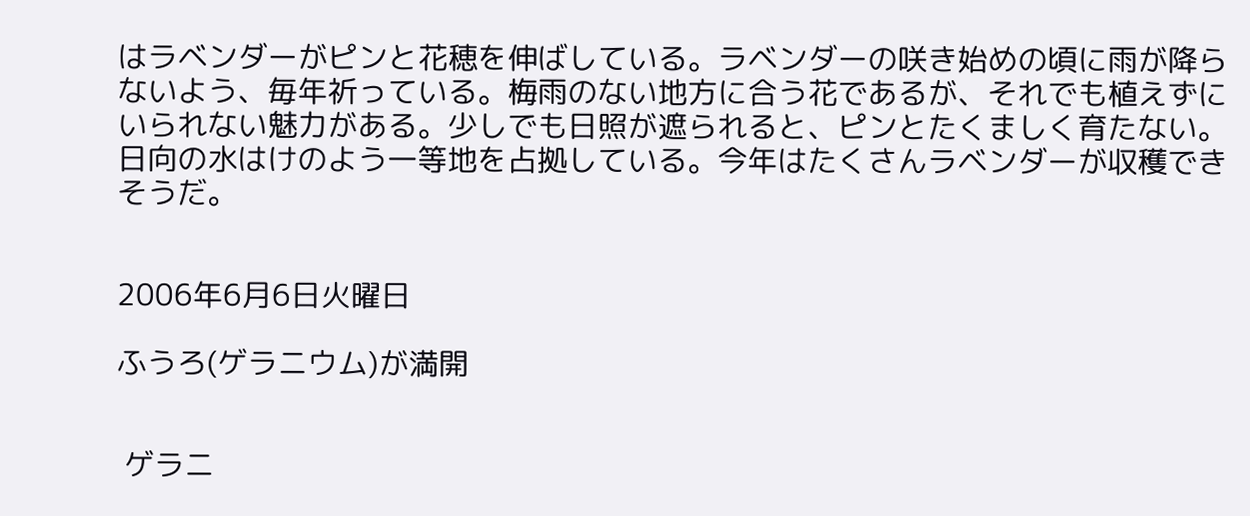はラベンダーがピンと花穂を伸ばしている。ラベンダーの咲き始めの頃に雨が降らないよう、毎年祈っている。梅雨のない地方に合う花であるが、それでも植えずにいられない魅力がある。少しでも日照が遮られると、ピンとたくましく育たない。日向の水はけのよう一等地を占拠している。今年はたくさんラベンダーが収穫できそうだ。


2006年6月6日火曜日

ふうろ(ゲラニウム)が満開


 ゲラニ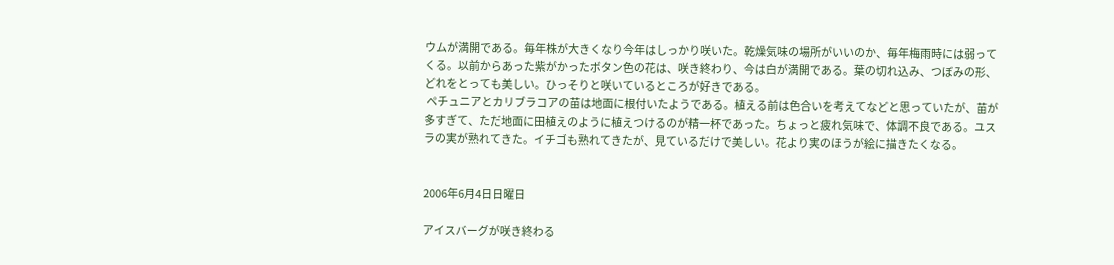ウムが満開である。毎年株が大きくなり今年はしっかり咲いた。乾燥気味の場所がいいのか、毎年梅雨時には弱ってくる。以前からあった紫がかったボタン色の花は、咲き終わり、今は白が満開である。葉の切れ込み、つぼみの形、どれをとっても美しい。ひっそりと咲いているところが好きである。
 ペチュニアとカリブラコアの苗は地面に根付いたようである。植える前は色合いを考えてなどと思っていたが、苗が多すぎて、ただ地面に田植えのように植えつけるのが精一杯であった。ちょっと疲れ気味で、体調不良である。ユスラの実が熟れてきた。イチゴも熟れてきたが、見ているだけで美しい。花より実のほうが絵に描きたくなる。


2006年6月4日日曜日

アイスバーグが咲き終わる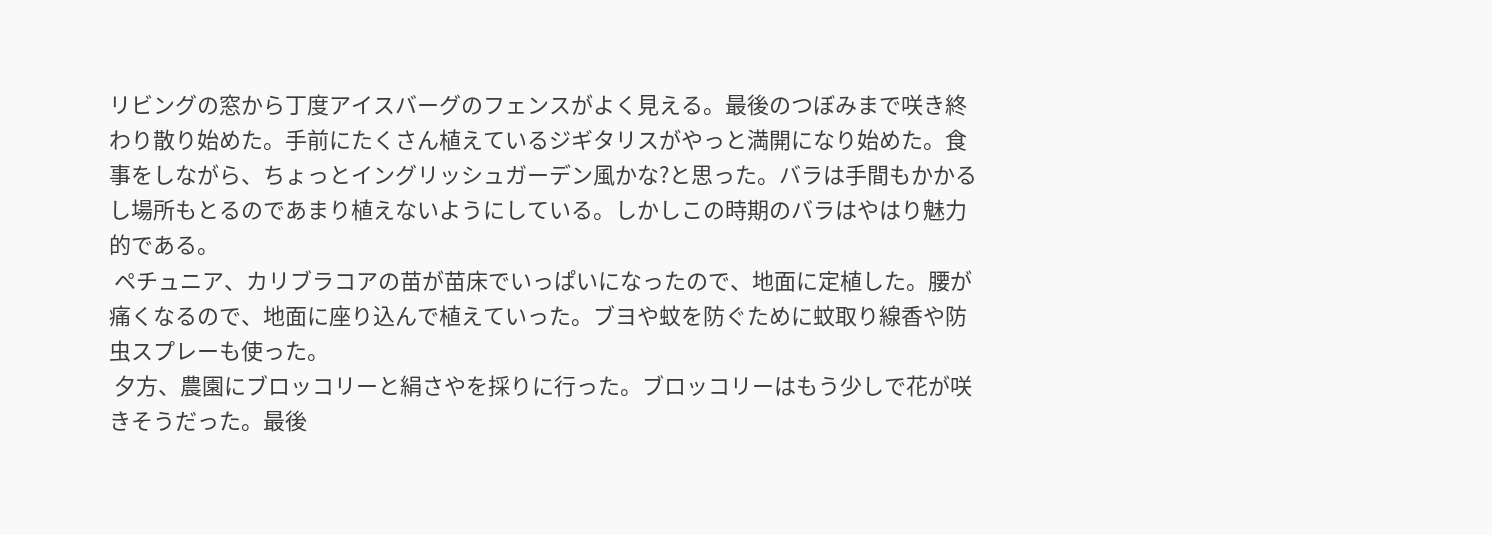リビングの窓から丁度アイスバーグのフェンスがよく見える。最後のつぼみまで咲き終わり散り始めた。手前にたくさん植えているジギタリスがやっと満開になり始めた。食事をしながら、ちょっとイングリッシュガーデン風かな?と思った。バラは手間もかかるし場所もとるのであまり植えないようにしている。しかしこの時期のバラはやはり魅力的である。
 ペチュニア、カリブラコアの苗が苗床でいっぱいになったので、地面に定植した。腰が痛くなるので、地面に座り込んで植えていった。ブヨや蚊を防ぐために蚊取り線香や防虫スプレーも使った。
 夕方、農園にブロッコリーと絹さやを採りに行った。ブロッコリーはもう少しで花が咲きそうだった。最後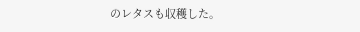のレタスも収穫した。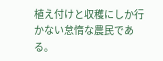植え付けと収穫にしか行かない怠惰な農民である。